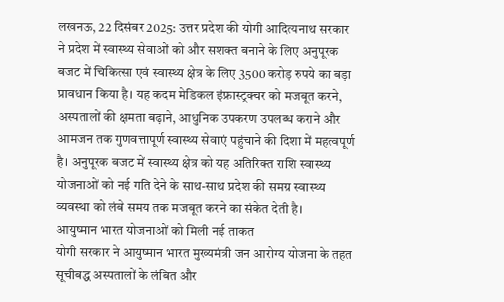लखनऊ, 22 दिसंबर 2025: उत्तर प्रदेश की योगी आदित्यनाथ सरकार ने प्रदेश में स्वास्थ्य सेवाओं को और सशक्त बनाने के लिए अनुपूरक बजट में चिकित्सा एवं स्वास्थ्य क्षेत्र के लिए 3500 करोड़ रुपये का बड़ा प्रावधान किया है। यह कदम मेडिकल इंफ्रास्ट्रक्चर को मजबूत करने, अस्पतालों की क्षमता बढ़ाने, आधुनिक उपकरण उपलब्ध कराने और आमजन तक गुणवत्तापूर्ण स्वास्थ्य सेवाएं पहुंचाने की दिशा में महत्वपूर्ण है। अनुपूरक बजट में स्वास्थ्य क्षेत्र को यह अतिरिक्त राशि स्वास्थ्य योजनाओं को नई गति देने के साथ-साथ प्रदेश की समग्र स्वास्थ्य व्यवस्था को लंबे समय तक मजबूत करने का संकेत देती है।
आयुष्मान भारत योजनाओं को मिली नई ताकत
योगी सरकार ने आयुष्मान भारत मुख्यमंत्री जन आरोग्य योजना के तहत सूचीबद्ध अस्पतालों के लंबित और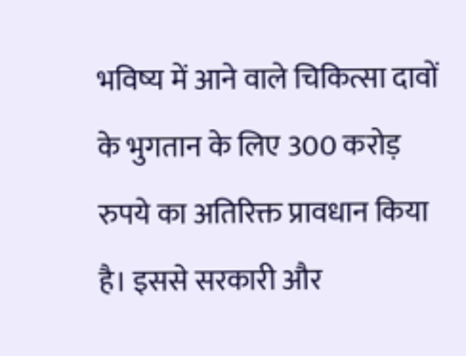भविष्य में आने वाले चिकित्सा दावों के भुगतान के लिए 300 करोड़ रुपये का अतिरिक्त प्रावधान किया है। इससे सरकारी और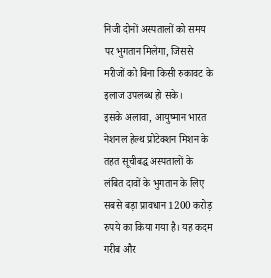निजी दोनों अस्पतालों को समय पर भुगतान मिलेगा, जिससे मरीजों को बिना किसी रुकावट के इलाज उपलब्ध हो सके।
इसके अलावा, आयुष्मान भारत नेशनल हेल्थ प्रोटेक्शन मिशन के तहत सूचीबद्ध अस्पतालों के लंबित दावों के भुगतान के लिए सबसे बड़ा प्रावधान 1200 करोड़ रुपये का किया गया है। यह कदम गरीब और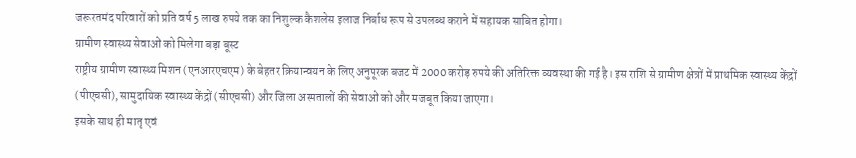जरूरतमंद परिवारों को प्रति वर्ष 5 लाख रुपये तक का निशुल्क कैशलेस इलाज निर्बाध रूप से उपलब्ध कराने में सहायक साबित होगा।
ग्रामीण स्वास्थ्य सेवाओं को मिलेगा बड़ा बूस्ट
राष्ट्रीय ग्रामीण स्वास्थ्य मिशन (एनआरएचएम) के बेहतर क्रियान्वयन के लिए अनुपूरक बजट में 2000 करोड़ रुपये की अतिरिक्त व्यवस्था की गई है। इस राशि से ग्रामीण क्षेत्रों में प्राथमिक स्वास्थ्य केंद्रों (पीएचसी), सामुदायिक स्वास्थ्य केंद्रों (सीएचसी) और जिला अस्पतालों की सेवाओं को और मजबूत किया जाएगा।
इसके साथ ही मातृ एवं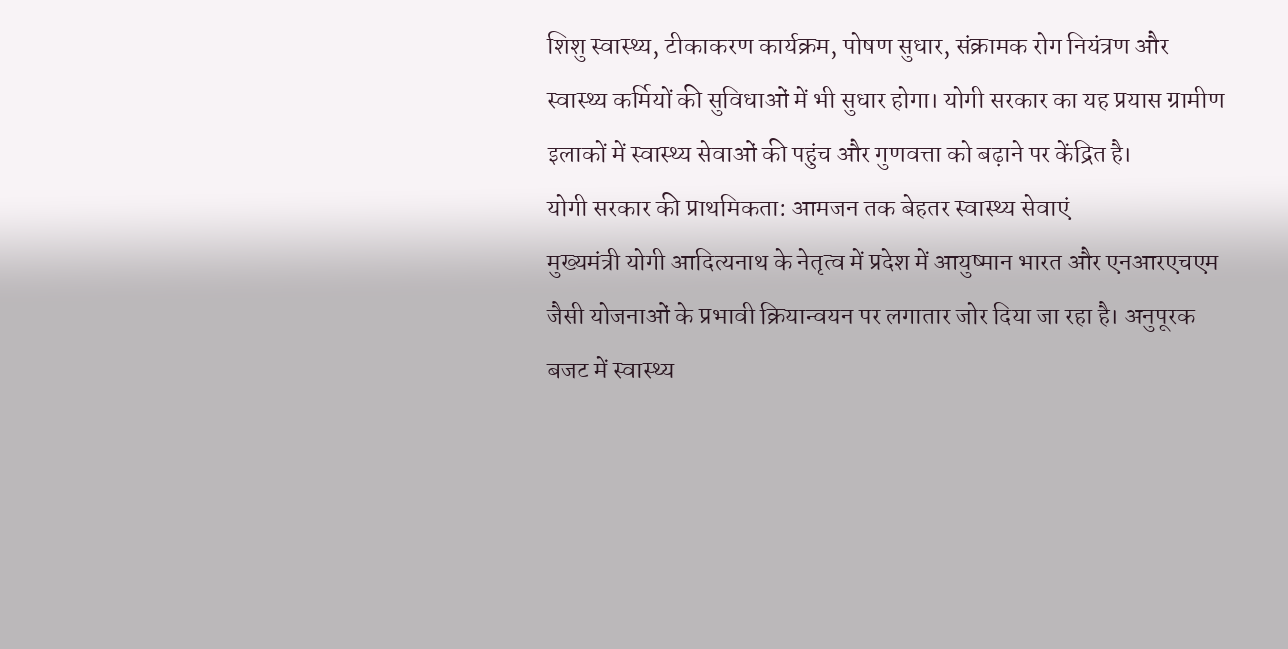शिशु स्वास्थ्य, टीकाकरण कार्यक्रम, पोषण सुधार, संक्रामक रोग नियंत्रण और स्वास्थ्य कर्मियों की सुविधाओं में भी सुधार होगा। योगी सरकार का यह प्रयास ग्रामीण इलाकों में स्वास्थ्य सेवाओं की पहुंच और गुणवत्ता को बढ़ाने पर केंद्रित है।
योगी सरकार की प्राथमिकता: आमजन तक बेहतर स्वास्थ्य सेवाएं
मुख्यमंत्री योगी आदित्यनाथ के नेतृत्व में प्रदेश में आयुष्मान भारत और एनआरएचएम जैसी योजनाओं के प्रभावी क्रियान्वयन पर लगातार जोर दिया जा रहा है। अनुपूरक बजट में स्वास्थ्य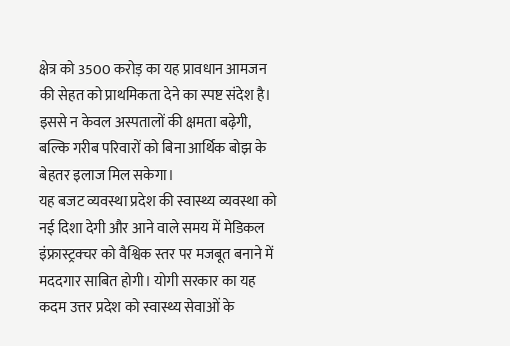क्षेत्र को 3500 करोड़ का यह प्रावधान आमजन की सेहत को प्राथमिकता देने का स्पष्ट संदेश है। इससे न केवल अस्पतालों की क्षमता बढ़ेगी, बल्कि गरीब परिवारों को बिना आर्थिक बोझ के बेहतर इलाज मिल सकेगा।
यह बजट व्यवस्था प्रदेश की स्वास्थ्य व्यवस्था को नई दिशा देगी और आने वाले समय में मेडिकल इंफ्रास्ट्रक्चर को वैश्विक स्तर पर मजबूत बनाने में मददगार साबित होगी। योगी सरकार का यह कदम उत्तर प्रदेश को स्वास्थ्य सेवाओं के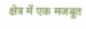क्षेत्र में एक मजबूत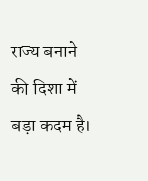राज्य बनाने की दिशा में बड़ा कदम है।